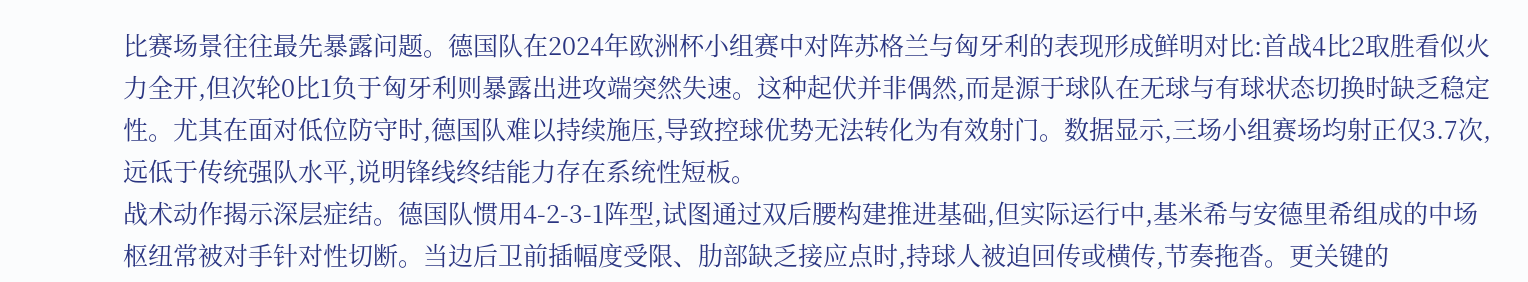比赛场景往往最先暴露问题。德国队在2024年欧洲杯小组赛中对阵苏格兰与匈牙利的表现形成鲜明对比:首战4比2取胜看似火力全开,但次轮0比1负于匈牙利则暴露出进攻端突然失速。这种起伏并非偶然,而是源于球队在无球与有球状态切换时缺乏稳定性。尤其在面对低位防守时,德国队难以持续施压,导致控球优势无法转化为有效射门。数据显示,三场小组赛场均射正仅3.7次,远低于传统强队水平,说明锋线终结能力存在系统性短板。
战术动作揭示深层症结。德国队惯用4-2-3-1阵型,试图通过双后腰构建推进基础,但实际运行中,基米希与安德里希组成的中场枢纽常被对手针对性切断。当边后卫前插幅度受限、肋部缺乏接应点时,持球人被迫回传或横传,节奏拖沓。更关键的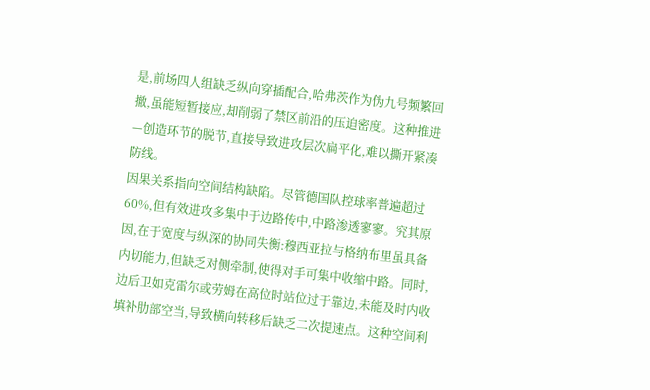是,前场四人组缺乏纵向穿插配合,哈弗茨作为伪九号频繁回撤,虽能短暂接应,却削弱了禁区前沿的压迫密度。这种推进—创造环节的脱节,直接导致进攻层次扁平化,难以撕开紧凑防线。
因果关系指向空间结构缺陷。尽管德国队控球率普遍超过60%,但有效进攻多集中于边路传中,中路渗透寥寥。究其原因,在于宽度与纵深的协同失衡:穆西亚拉与格纳布里虽具备内切能力,但缺乏对侧牵制,使得对手可集中收缩中路。同时,边后卫如克雷尔或劳姆在高位时站位过于靠边,未能及时内收填补肋部空当,导致横向转移后缺乏二次提速点。这种空间利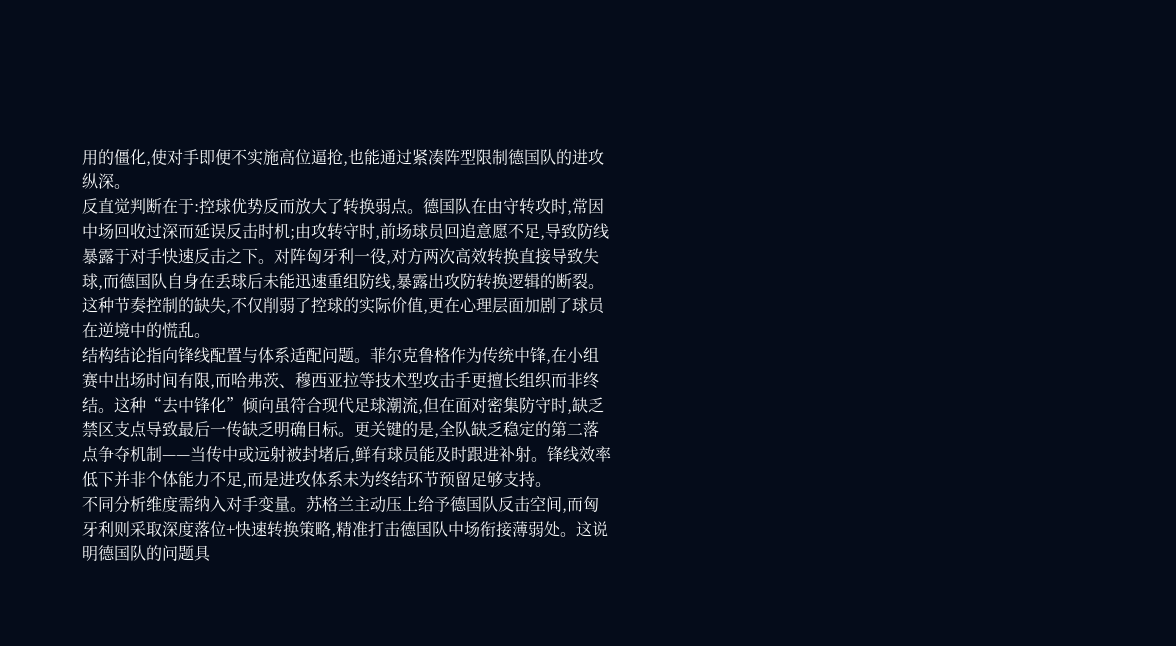用的僵化,使对手即便不实施高位逼抢,也能通过紧凑阵型限制德国队的进攻纵深。
反直觉判断在于:控球优势反而放大了转换弱点。德国队在由守转攻时,常因中场回收过深而延误反击时机;由攻转守时,前场球员回追意愿不足,导致防线暴露于对手快速反击之下。对阵匈牙利一役,对方两次高效转换直接导致失球,而德国队自身在丢球后未能迅速重组防线,暴露出攻防转换逻辑的断裂。这种节奏控制的缺失,不仅削弱了控球的实际价值,更在心理层面加剧了球员在逆境中的慌乱。
结构结论指向锋线配置与体系适配问题。菲尔克鲁格作为传统中锋,在小组赛中出场时间有限,而哈弗茨、穆西亚拉等技术型攻击手更擅长组织而非终结。这种“去中锋化”倾向虽符合现代足球潮流,但在面对密集防守时,缺乏禁区支点导致最后一传缺乏明确目标。更关键的是,全队缺乏稳定的第二落点争夺机制——当传中或远射被封堵后,鲜有球员能及时跟进补射。锋线效率低下并非个体能力不足,而是进攻体系未为终结环节预留足够支持。
不同分析维度需纳入对手变量。苏格兰主动压上给予德国队反击空间,而匈牙利则采取深度落位+快速转换策略,精准打击德国队中场衔接薄弱处。这说明德国队的问题具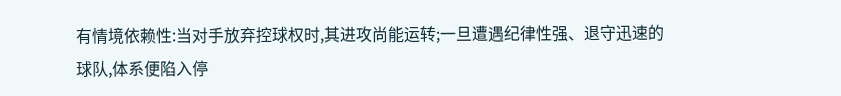有情境依赖性:当对手放弃控球权时,其进攻尚能运转;一旦遭遇纪律性强、退守迅速的球队,体系便陷入停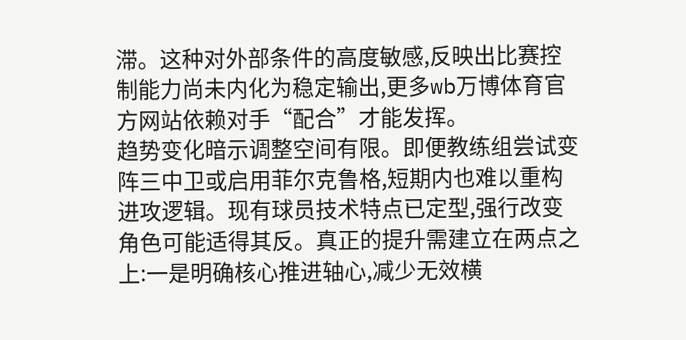滞。这种对外部条件的高度敏感,反映出比赛控制能力尚未内化为稳定输出,更多wb万博体育官方网站依赖对手“配合”才能发挥。
趋势变化暗示调整空间有限。即便教练组尝试变阵三中卫或启用菲尔克鲁格,短期内也难以重构进攻逻辑。现有球员技术特点已定型,强行改变角色可能适得其反。真正的提升需建立在两点之上:一是明确核心推进轴心,减少无效横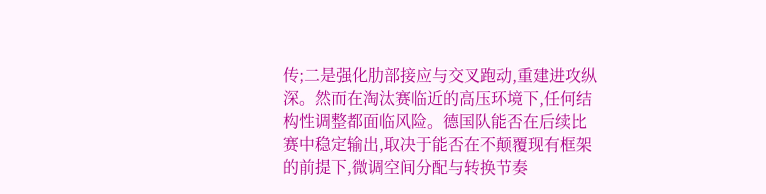传;二是强化肋部接应与交叉跑动,重建进攻纵深。然而在淘汰赛临近的高压环境下,任何结构性调整都面临风险。德国队能否在后续比赛中稳定输出,取决于能否在不颠覆现有框架的前提下,微调空间分配与转换节奏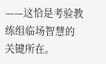——这恰是考验教练组临场智慧的关键所在。